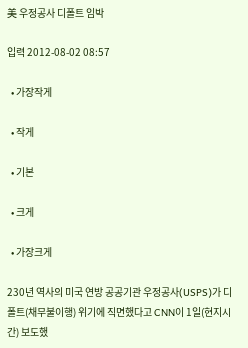美 우정공사 디폴트 임박

입력 2012-08-02 08:57

  • 가장작게

  • 작게

  • 기본

  • 크게

  • 가장크게

230년 역사의 미국 연방 공공기관 우정공사(USPS)가 디폴트(채무불이행) 위기에 직면했다고 CNN이 1일(현지시간) 보도했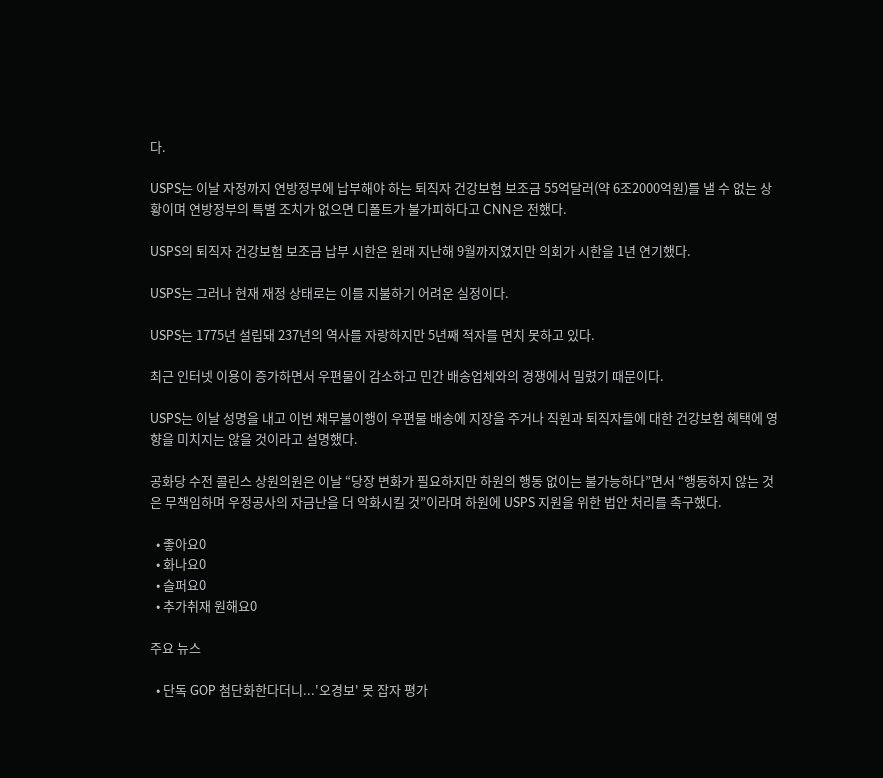다.

USPS는 이날 자정까지 연방정부에 납부해야 하는 퇴직자 건강보험 보조금 55억달러(약 6조2000억원)를 낼 수 없는 상황이며 연방정부의 특별 조치가 없으면 디폴트가 불가피하다고 CNN은 전했다.

USPS의 퇴직자 건강보험 보조금 납부 시한은 원래 지난해 9월까지였지만 의회가 시한을 1년 연기했다.

USPS는 그러나 현재 재정 상태로는 이를 지불하기 어려운 실정이다.

USPS는 1775년 설립돼 237년의 역사를 자랑하지만 5년째 적자를 면치 못하고 있다.

최근 인터넷 이용이 증가하면서 우편물이 감소하고 민간 배송업체와의 경쟁에서 밀렸기 때문이다.

USPS는 이날 성명을 내고 이번 채무불이행이 우편물 배송에 지장을 주거나 직원과 퇴직자들에 대한 건강보험 혜택에 영향을 미치지는 않을 것이라고 설명했다.

공화당 수전 콜린스 상원의원은 이날 “당장 변화가 필요하지만 하원의 행동 없이는 불가능하다”면서 “행동하지 않는 것은 무책임하며 우정공사의 자금난을 더 악화시킬 것”이라며 하원에 USPS 지원을 위한 법안 처리를 촉구했다.

  • 좋아요0
  • 화나요0
  • 슬퍼요0
  • 추가취재 원해요0

주요 뉴스

  • 단독 GOP 첨단화한다더니...'오경보' 못 잡자 평가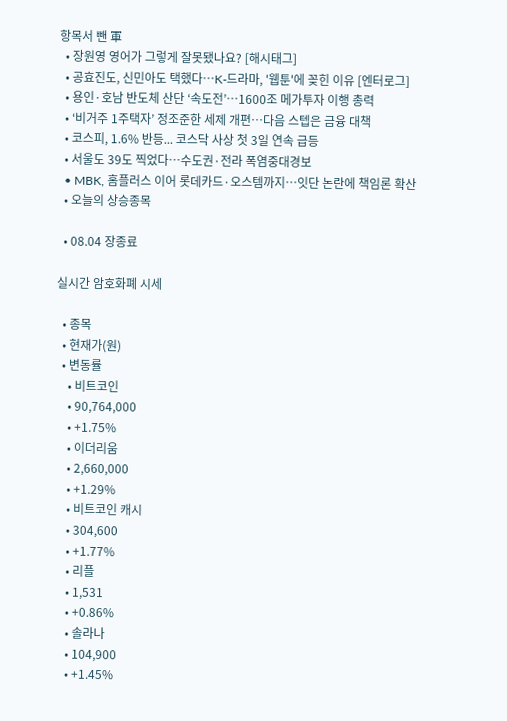항목서 뺀 軍
  • 장원영 영어가 그렇게 잘못됐나요? [해시태그]
  • 공효진도, 신민아도 택했다⋯K-드라마, '웹툰'에 꽂힌 이유 [엔터로그]
  • 용인·호남 반도체 산단 ‘속도전’…1600조 메가투자 이행 총력
  • ‘비거주 1주택자’ 정조준한 세제 개편…다음 스텝은 금융 대책
  • 코스피, 1.6% 반등... 코스닥 사상 첫 3일 연속 급등
  • 서울도 39도 찍었다…수도권·전라 폭염중대경보
  • MBK, 홈플러스 이어 롯데카드·오스템까지…잇단 논란에 책임론 확산
  • 오늘의 상승종목

  • 08.04 장종료

실시간 암호화폐 시세

  • 종목
  • 현재가(원)
  • 변동률
    • 비트코인
    • 90,764,000
    • +1.75%
    • 이더리움
    • 2,660,000
    • +1.29%
    • 비트코인 캐시
    • 304,600
    • +1.77%
    • 리플
    • 1,531
    • +0.86%
    • 솔라나
    • 104,900
    • +1.45%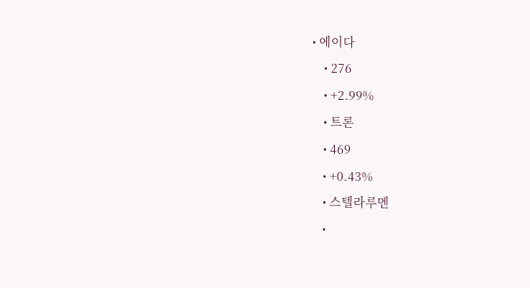• 에이다
    • 276
    • +2.99%
    • 트론
    • 469
    • +0.43%
    • 스텔라루멘
    •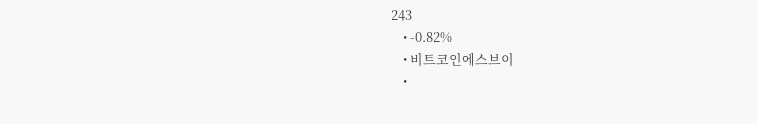243
    • -0.82%
    • 비트코인에스브이
    •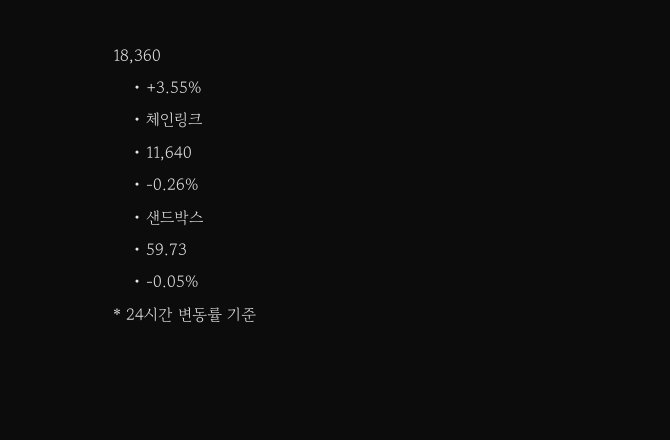18,360
    • +3.55%
    • 체인링크
    • 11,640
    • -0.26%
    • 샌드박스
    • 59.73
    • -0.05%
* 24시간 변동률 기준